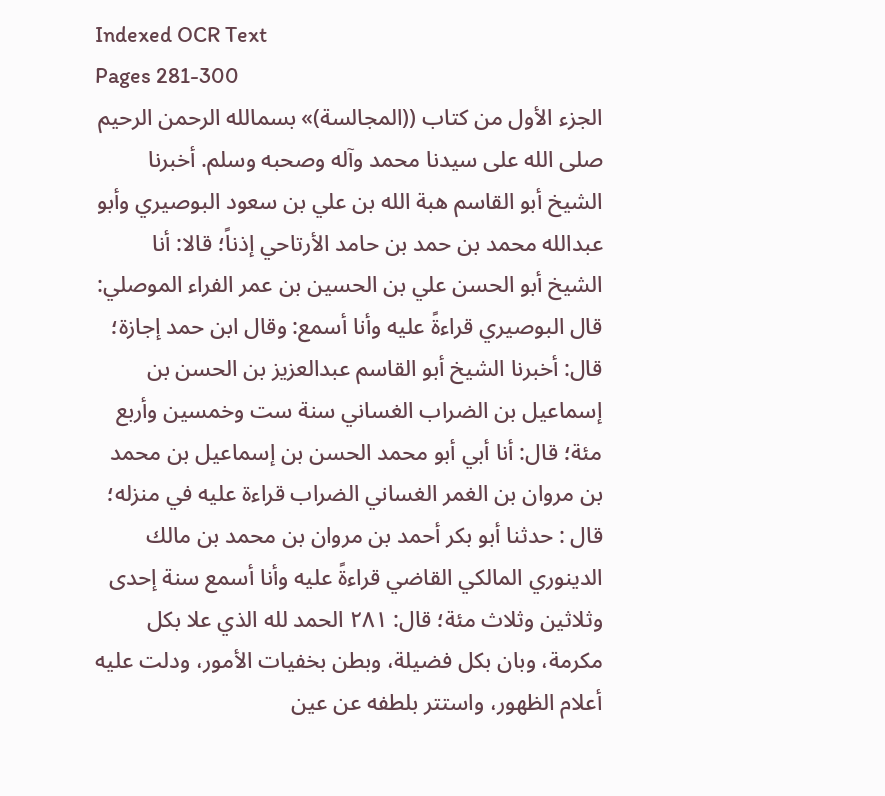Indexed OCR Text
Pages 281-300
الجزء الأول من كتاب ((المجالسة)» بسمالله الرحمن الرحيم صلی الله علی سیدنا محمد وآله وصحبه وسلم. أخبرنا الشيخ أبو القاسم هبة الله بن علي بن سعود البوصيري وأبو عبدالله محمد بن حمد بن حامد الأرتاحي إذناً؛ قالا: أنا الشيخ أبو الحسن علي بن الحسين بن عمر الفراء الموصلي: قال البوصيري قراءةً عليه وأنا أسمع: وقال ابن حمد إجازة؛ قال: أخبرنا الشيخ أبو القاسم عبدالعزيز بن الحسن بن إسماعيل بن الضراب الغساني سنة ست وخمسين وأربع مئة؛ قال: أنا أبي أبو محمد الحسن بن إسماعيل بن محمد بن مروان بن الغمر الغساني الضراب قراءة عليه في منزله؛ قال : حدثنا أبو بكر أحمد بن مروان بن محمد بن مالك الدينوري المالكي القاضي قراءةً عليه وأنا أسمع سنة إحدى وثلاثين وثلاث مئة؛ قال: ٢٨١ الحمد لله الذي علا بكل مكرمة، وبان بكل فضيلة، وبطن بخفيات الأمور، ودلت عليه أعلام الظهور، واستتر بلطفه عن عين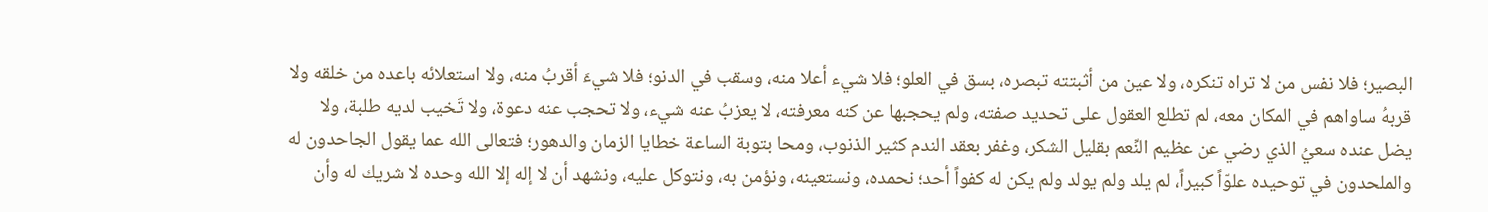البصير؛ فلا نفس من لا تراه تنكره، ولا عين من أثبتته تبصره، بسق في العلو؛ فلا شيء أعلا منه، وسقب في الدنو؛ فلا شيءَ أقربُ منه، ولا استعلائه باعده من خلقه ولا قربهُ ساواهم في المكان معه، لم تطلع العقول على تحديد صفته، ولم يحجبها عن کنه معرفته، لا يعزبُ عنه شيء، ولا تحجب عنه دعوة، ولا تَخيب لديه طلبة، ولا يضل عنده سعيُ الذي رضي عن عظيم النِّعم بقليل الشكر، وغفر بعقد الندم كثير الذنوب، ومحا بتوبة الساعة خطايا الزمان والدهور؛ فتعالى الله عما يقول الجاحدون له والملحدون في توحيده علوّاً كبيراً، لم يلد ولم يولد ولم يكن له كفواً أحد؛ نحمده، ونستعينه، ونؤمن به، ونتوكل عليه، ونشهد أن لا إله إلا الله وحده لا شريك له وأن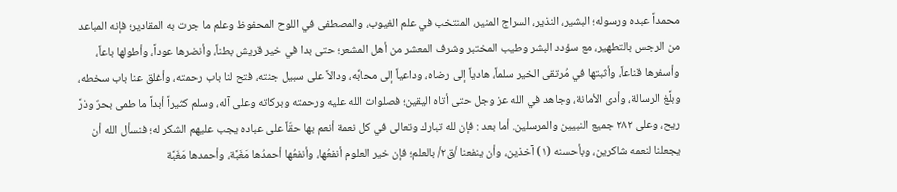محمداً عبده ورسوله؛ البشير، النذير، السراج المنير، المنتخب في علم الغيوب، والمصطفى في اللوح المحفوظ وعلم ما جرت به المقادير؛ فإنه المباعد من الرجس بالتطهير، مع سؤدد البشر وطيب المختبر وشرف المعشر من أهل المشعر؛ حتى بدا في خير قريش بطناً، وأنضرها عوداً، وأطولها باعاً، وأسفرها قناعاً، وأثبتها في مُرتقى الخير سلماً، هادياً إلى رضاه، وداعياً إلى محابِّه، ودالاً على سبيل جنته، فتح لنا باب رحمته، وأغلق عنا باب سخطه، وبلَّغ الرسالة، وأدى الأمانة، وجاهد في الله عز وجل حتى أتاه اليقين؛ فصلوات الله عليه ورحمته وبركاته وعلى آله، وسلم كثيراً أبداً ما طمى بحرٌ وذرَّ ريح، وعلى ٢٨٢ جميع النبيين والمرسلين. أما بعد : فإن لله تبارك وتعالى في كل نعمة أنعم بها حقّاً على عباده يجب عليهم الشكر له؛ فنسأل الله أن يجعلنا لنعمه شاكرين، وبأحسنه (١) آخذين، وأن ينفعنا /ق٢/ بالعلم؛ فإن خير العلوم أنفعُها، وأنفعُها أحمدُها مَغَبَّة، وأحمدها مَغَبَّة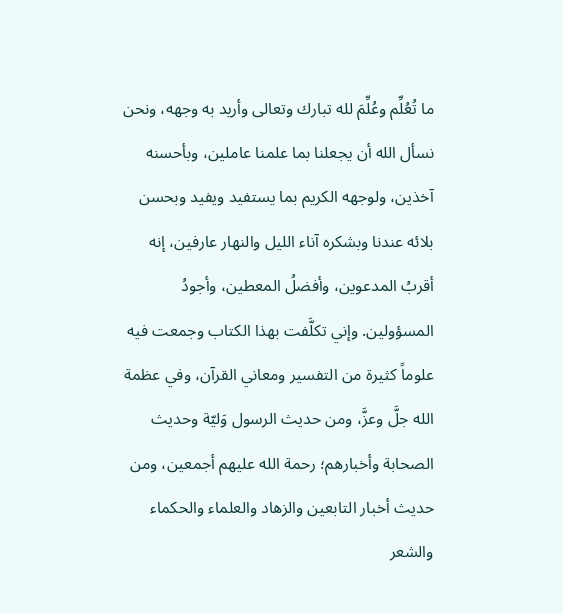ما تُعُلِّم وعُلِّمَ لله تبارك وتعالى وأريد به وجهه، ونحن نسأل الله أن يجعلنا بما علمنا عاملين، وبأحسنه آخذين، ولوجهه الكريم بما يستفيد ويفيد وبحسن بلائه عندنا وبشکره آناء الليل والنهار عارفين، إنه أقربُ المدعوين، وأفضلُ المعطين، وأجودُ المسؤولين. وإني تكلَّفت بهذا الكتاب وجمعت فيه علوماً كثيرة من التفسير ومعاني القرآن، وفي عظمة الله جلَّ وعزَّ، ومن حديث الرسول وَليّة وحديث الصحابة وأخبارهم؛ رحمة الله عليهم أجمعين، ومن حديث أخبار التابعين والزهاد والعلماء والحكماء والشعر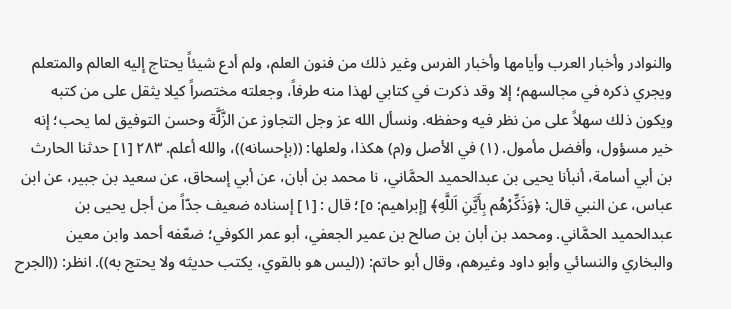والنوادر وأخبار العرب وأيامها وأخبار الفرس وغير ذلك من فنون العلم، ولم أدع شيئاً يحتاج إليه العالم والمتعلم ويجري ذكره في مجالسهم؛ إلا وقد ذكرت في كتابي لهذا منه طرفاً، وجعلته مختصراً كيلا يثقل على من كتبه ویکون ذلك سهلاً علی من نظر فيه وحفظه. ونسأل الله عز وجل التجاوز عن الزَّلَّة وحسن التوفيق لما يحب؛ إنه خير مسؤول، وأفضل مأمول. (١) في الأصل و(م) هكذا، ولعلها: ((بإحسانه))، والله أعلم. ٢٨٣ [١] حدثنا الحارث بن أبي أسامة، أنبأنا يحيى بن عبدالحميد الحمَّاني، نا محمد بن أبان، عن أبي إسحاق، عن سعيد بن جبير، عن ابن عباس، عن النبي قال: ﴿وَذَكِّرْهُم بِأَيَّنِ اَللَّهِ﴾ [إبراهيم: ٥]؛ قال : [١] إسناده ضعيف جدّاً من أجل يحيى بن عبدالحميد الحمَّاني. ومحمد بن أبان بن صالح بن عمير الجعفي، أبو عمر الكوفي؛ ضعّفه أحمد وابن معين والبخاري والنسائي وأبو داود وغيرهم، وقال أبو حاتم: ((ليس هو بالقوي، یکتب حديثه ولا يحتج به)). انظر: ((الجرح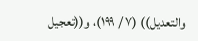والتعديل)) (٧ / ١٩٩)، و((تعجيل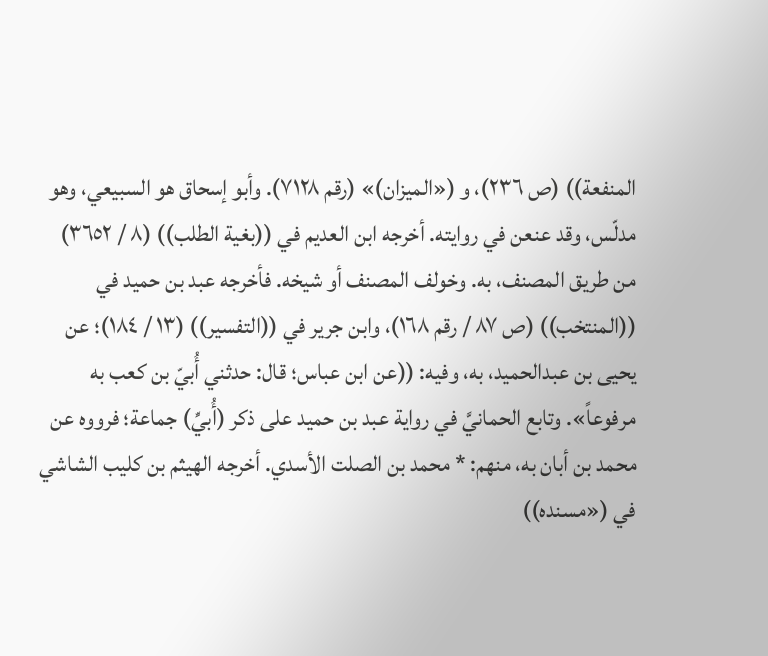المنفعة)) (ص ٢٣٦)، و («الميزان)» (رقم ٧١٢٨). وأبو إسحاق هو السبيعي، وهو مدلّس، وقد عنعن في روايته. أخرجه ابن العديم في ((بغية الطلب)) (٨ / ٣٦٥٢) من طريق المصنف، به. وخولف المصنف أو شيخه. فأخرجه عبد بن حميد في ((المنتخب)) (ص ٨٧ / رقم ١٦٨)، وابن جرير في ((التفسير)) (١٣ / ١٨٤)؛ عن يحيى بن عبدالحميد، به، وفيه: ((عن ابن عباس؛ قال: حدثني أُبيّ بن كعب به مرفوعاً». وتابع الحمانيَّ في رواية عبد بن حميد على ذكر (أُبيِّ) جماعة؛ فرووه عن محمد بن أبان به، منهم: * محمد بن الصلت الأسدي. أخرجه الهيثم بن كليب الشاشي في («مسنده))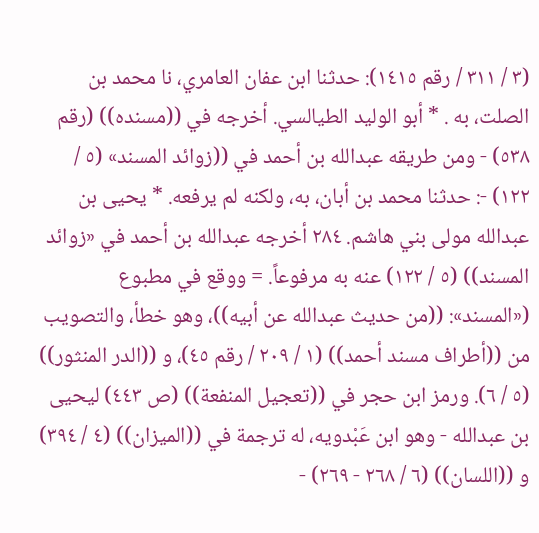(٣ / ٣١١ / رقم ١٤١٥): حدثنا ابن عفان العامري، نا محمد بن الصلت، به . * أبو الوليد الطيالسي. أخرجه في ((مسنده)) (رقم ٥٣٨) - ومن طريقه عبدالله بن أحمد في ((زوائد المسند» (٥ / ١٢٢) -: حدثنا محمد بن أبان، به، ولكنه لم يرفعه. * يحيى بن عبدالله مولى بني هاشم. ٢٨٤ أخرجه عبدالله بن أحمد في «زوائد المسند)) (٥ / ١٢٢) عنه به مرفوعاً. = ووقع في مطبوع («المسند»: ((من حديث عبدالله عن أبيه))، وهو خطأ، والتصويب من ((أطراف مسند أحمد)) (١ / ٢٠٩ / رقم ٤٥)، و ((الدر المنثور)) (٥ / ٦). ورمز ابن حجر في ((تعجيل المنفعة)) (ص ٤٤٣) ليحيى بن عبدالله - وهو ابن عَبْدويه، له ترجمة في ((الميزان)) (٤ / ٣٩٤) و ((اللسان)) (٦ / ٢٦٨ - ٢٦٩) -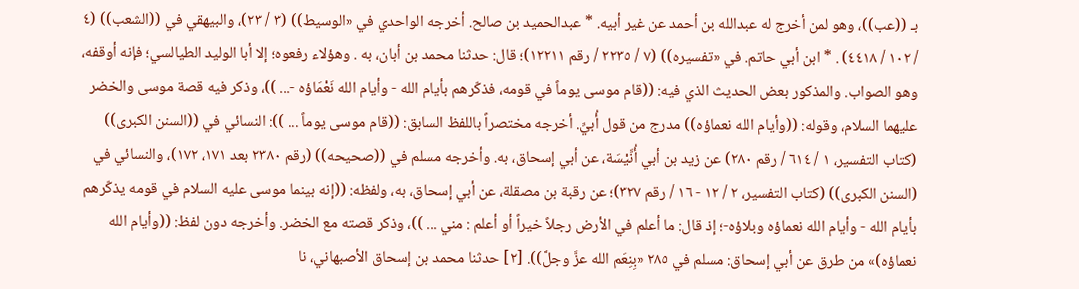بـ ((عب))، وهو لمن أخرج له عبدالله بن أحمد عن غير أبيه. * عبدالحميد بن صالح. أخرجه الواحدي في «الوسيط)) (٣ / ٢٣)، والبيهقي في ((الشعب)) (٤ / ١٠٢ / ٤٤١٨) . * ابن أبي حاتم. في «تفسيره)) (٧ / ٢٢٣٥ / رقم ١٢٢١١)؛ قال: حدثنا محمد بن أبان، به . وهؤلاء رفعوه؛ إلا أبا الوليد الطيالسي؛ فإنه أوقفه، وهو الصواب. والمذكور بعض الحديث الذي فيه: ((قام موسى يوماً في قومه، فذكّرهم بأيام الله - وأيام الله نَعْمَاؤه -... ))، وذكر فيه قصة موسى والخضر عليهما السلام، وقوله: ((وأيام الله نعماؤه)) مدرج من قول أُبيِّ. أخرجه مختصراً باللفظ السابق: ((قام موسى يوماً ... )): النسائي في ((السنن الكبرى)) (كتاب التفسير، ١ / ٦١٤ / رقم ٢٨٠) عن زيد بن أبي أُنَّيْسَة، عن أبي إسحاق، به. وأخرجه مسلم في ((صحيحه)) (رقم ٢٣٨٠ بعد ١٧١، ١٧٢)، والنسائي في (السنن الكبرى)) (كتاب التفسير، ٢ / ١٢ - ١٦ / رقم ٣٢٧)؛ عن رقبة بن مصقلة، عن أبي إسحاق، به، ولفظه: ((إنه بينما موسى عليه السلام في قومه يذكّرهم بأيام الله - وأيام الله نعماؤه وبلاؤه-؛ إذ قال: ما أعلم في الأرض رجلاً خيراً أو أعلم : مني ... ))، وذكر قصته مع الخضر. وأخرجه دون لفظ: ((وأيام الله نعماؤه)» من طرق عن أبي إسحاق: مسلم في ٢٨٥ «بِنِعَم الله عزَّ وجلَّ)). [٢] حدثنا محمد بن إسحاق الأصبهاني، نا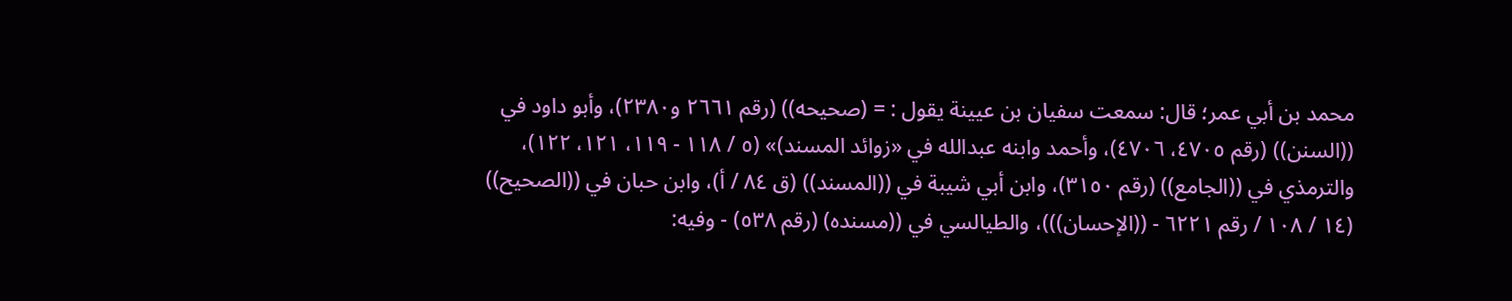محمد بن أبي عمر؛ قال: سمعت سفيان بن عيينة يقول : = (صحيحه)) (رقم ٢٦٦١ و٢٣٨٠)، وأبو داود في ((السنن)) (رقم ٤٧٠٥، ٤٧٠٦)، وأحمد وابنه عبدالله في «زوائد المسند)» (٥ / ١١٨ - ١١٩، ١٢١، ١٢٢)، والترمذي في ((الجامع)) (رقم ٣١٥٠)، وابن أبي شيبة في ((المسند)) (ق ٨٤ / أ)، وابن حبان في ((الصحيح)) (١٤ / ١٠٨ / رقم ٦٢٢١ - ((الإحسان)))، والطيالسي في ((مسنده) (رقم ٥٣٨) - وفيه: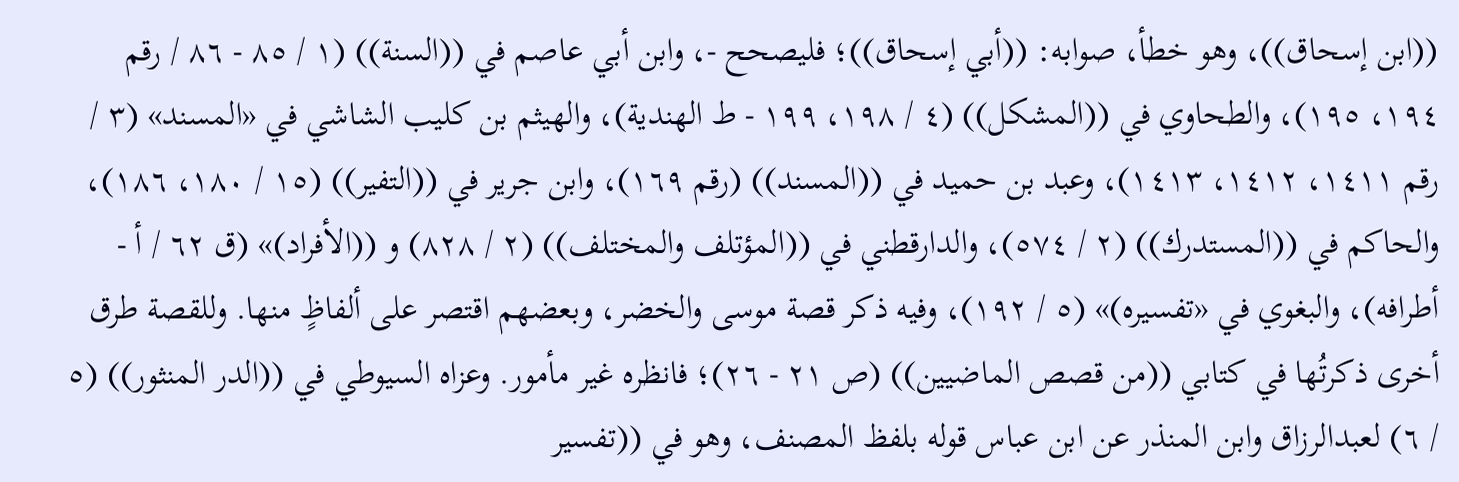((ابن إسحاق))، وهو خطأ، صوابه: ((أبي إسحاق))؛ فليصحح -، وابن أبي عاصم في ((السنة)) (١ / ٨٥ - ٨٦ / رقم ١٩٤، ١٩٥)، والطحاوي في ((المشكل)) (٤ / ١٩٨، ١٩٩ - ط الهندية)، والهيثم بن كليب الشاشي في «المسند» (٣ / رقم ١٤١١، ١٤١٢، ١٤١٣)، وعبد بن حميد في ((المسند)) (رقم ١٦٩)، وابن جرير في ((التفير)) (١٥ / ١٨٠، ١٨٦)، والحاكم في ((المستدرك)) (٢ / ٥٧٤)، والدارقطني في ((المؤتلف والمختلف)) (٢ / ٨٢٨) و ((الأفراد)» (ق ٦٢ / أ - أطرافه)، والبغوي في «تفسيره)» (٥ / ١٩٢)، وفيه ذكر قصة موسى والخضر، وبعضهم اقتصر على ألفاظٍ منها. وللقصة طرق أخرى ذكرتُها في كتابي ((من قصص الماضيين)) (ص ٢١ - ٢٦)؛ فانظره غير مأمور. وعزاه السيوطي في ((الدر المنثور)) (٥ / ٦) لعبدالرزاق وابن المنذر عن ابن عباس قوله بلفظ المصنف، وهو في ((تفسير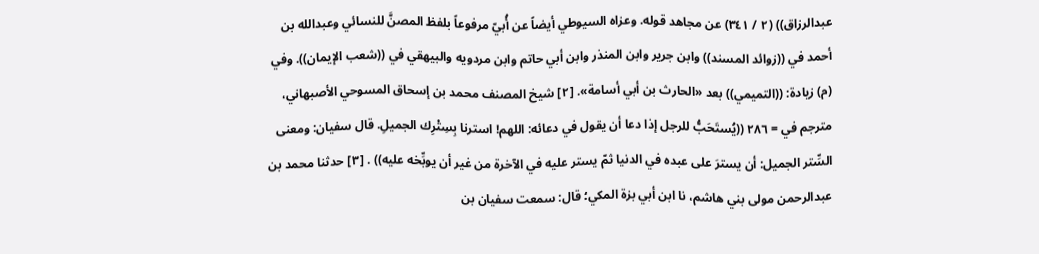عبدالرزاق)) (٢ / ٣٤١) عن مجاهد قوله. وعزاه السيوطي أيضاً عن أُبيّ مرفوعاً بلفظ المصنَّ للنسائي وعبدالله بن أحمد في ((زوائد المسند)) وابن جرير وابن المنذر وابن أبي حاتم وابن مردويه والبيهقي في ((شعب الإيمان)). وفي (م) زيادة: ((التميمي)) بعد «الحارث بن أبي أسامة». [٢] شيخ المصنف محمد بن إسحاق المسوحي الأصبهاني، مترجم في = ٢٨٦ ((يُستَحَبُّ للرجل إذا دعا أن يقول في دعائه: اللهم! استرنا بِسِتْرِك الجميلِ. قال سفيان: ومعنى السِّتر الجميل: أن يسترَ على عبده في الدنيا ثمّ يستر عليه في الآخرة من غير أن يوبِّخه علیه)) . [٣] حدثنا محمد بن عبدالرحمن مولى بني هاشم، نا ابن أبي بزة المكي؛ قال: سمعت سفيان بن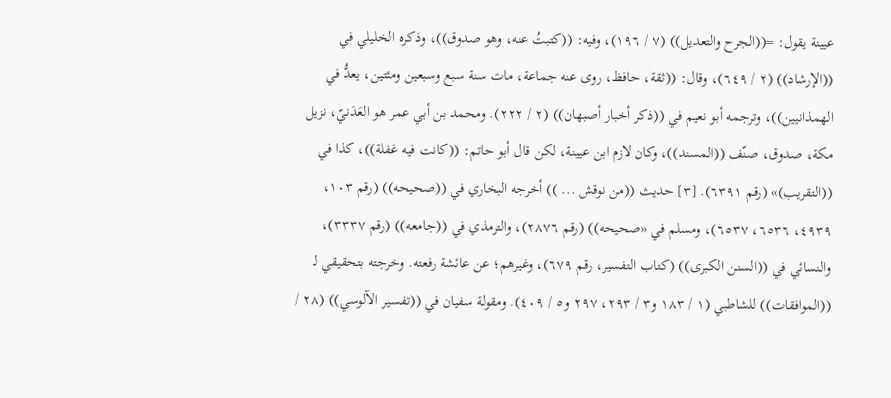عيينة يقول: =((الجرح والتعديل)) (٧ / ١٩٦)، وفيه: ((كتبتُ عنه، وهو صدوق))، وذكره الخليلي في ((الإرشاد)) (٢ / ٦٤٩)، وقال: ((ثقة، حافظ، روى عنه جماعة، مات سنة سبع وسبعين ومئتين، يعدُّ في الهمذانيين))، وترجمه أبو نعيم في ((ذكر أخبار أصبهان)) (٢ / ٢٢٢). ومحمد بن أبي عمر هو العَدَنيّ، نزيل مكة، صدوق، صنّف ((المسند))، وكان لازم ابن عيينة، لكن قال أبو حاتم: ((كانت فيه غفلة))، كذا في ((التقريب)» (رقم ٦٣٩١). [٣] حديث ((من نوقش ... )) أخرجه البخاري في ((صحيحه)) (رقم ١٠٣، ٤٩٣٩، ٦٥٣٦، ٦٥٣٧)، ومسلم في «صحيحه)) (رقم ٢٨٧٦)، والترمذي في ((جامعه)) (رقم ٣٣٣٧)، والنسائي في ((السنن الكبرى)) (كتاب التفسير، رقم ٦٧٩)، وغيرهم؛ عن عائشة رفعته. وخرجته بتحقيقي لـ ((الموافقات)) للشاطبي (١ / ١٨٣ و٣ / ٢٩٣، ٢٩٧ و٥ / ٤٠٩). ومقولة سفيان في ((تفسير الآلوسي)) (٢٨ /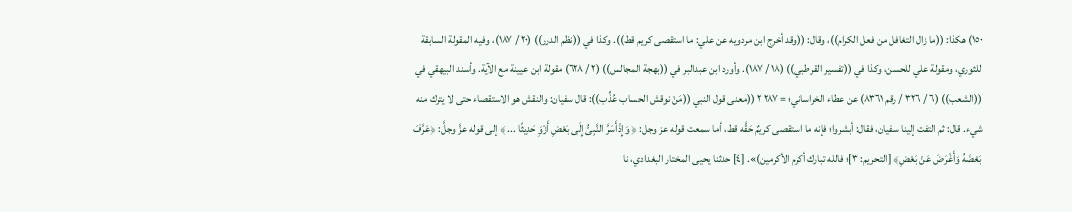١٥٠) هكذا: ((ما زال التغافل من فعل الكرام))، وقال: ((وقد أخرج ابن مردويه عن علي: ما استقصى كريم قط)). وكذا في ((نظم الدرر)) (٢٠ / ١٨٧)، وفيه المقولة السابقة للثوري، ومقولة علي للحسن، وكذا في ((تفسير القرطبي)) (١٨ / ١٨٧). وأورد ابن عبدالبر في ((بهجة المجالس)) (٢ / ٦٢٨) مقولة ابن عيينة مع الآية. وأسند البيهقي في ((الشعب)) (٦ / ٣٢٦ / رقم ٨٣٦١) عن عطاء الخراساني؛ = ٢٨٧ ٢ ((معنى قول النبي ((مَنْ نوقش الحساب عُذِّب)): قال سفيان: والنقش هو الاستقصاء حتى لا يترك منه شيء. قال: ثم التفت إلينا سفيان، فقال: أبشروا؛ فإنه ما استقصى كريمٌ حَقَّه قط، أما سمعت قوله عز وجل: ﴿ وَإِذْأَسَرَّ النَّبِىُّ إِلَى بَعْضِ أَزْوَِ حَدِيثًا ... ﴾ إلى قوله عزَّ وجلَّ: ﴿عَرَّفَ بَعْضَهُ وَأَغْرَضَ عَنْ بَعْضِ﴾ [التحريم: ٣]؛ فالله تبارك أكرم الأکرمین)». [٤] حدثنا يحيى المختار البغدادي، نا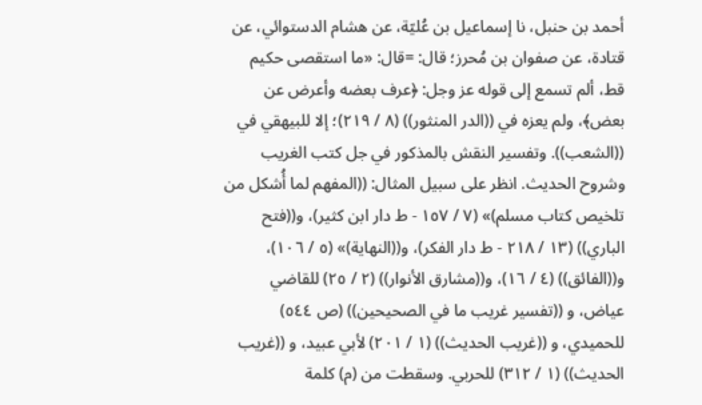أحمد بن حنبل، نا إسماعيل بن عُليّة، عن هشام الدستوائي، عن قتادة، عن صفوان بن مُحرز؛ قال: =قال: «ما استقصى حكيم قط، ألم تسمع إلى قوله عز وجل: ﴿عرف بعضه وأعرض عن بعض﴾، ولم يعزه في ((الدر المنثور)) (٨ / ٢١٩)؛ إلا للبيهقي في ((الشعب)). وتفسير النقش بالمذكور في جل كتب الغريب وشروح الحديث. انظر على سبيل المثال: ((المفهم لما أُشكل من تلخيص كتاب مسلم)» (٧ / ١٥٧ - ط دار ابن كثير)، و((فتح الباري)) (١٣ / ٢١٨ - ط دار الفكر)، و((النهاية)» (٥ / ١٠٦)، و((الفائق)) (٤ / ١٦)، و((مشارق الأنوار)) (٢ / ٢٥) للقاضي عياض، و ((تفسير غريب ما في الصحيحين)) (ص ٥٤٤) للحميدي، و ((غريب الحديث)) (١ / ٢٠١) لأبي عبيد، و ((غريب الحديث)) (١ / ٣١٢) للحربي. وسقطت من (م) كلمة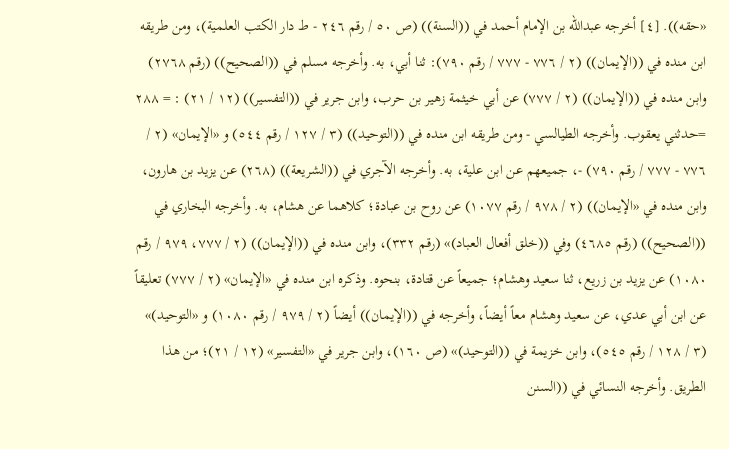«حقه)). [٤] أخرجه عبدالله بن الإمام أحمد في ((السنة)) (ص ٥٠ / رقم ٢٤٦ - ط دار الكتب العلمية)، ومن طريقه ابن منده في ((الإيمان)) (٢ / ٧٧٦ - ٧٧٧ / رقم ٧٩٠): ثنا أبي، به. وأخرجه مسلم في ((الصحيح)) (رقم ٢٧٦٨) وابن منده في ((الإيمان)) (٢ / ٧٧٧) عن أبي خيثمة زهير بن حرب، وابن جرير في ((التفسير)) (١٢ / ٢١) : = ٢٨٨ =حدثني يعقوب. وأخرجه الطيالسي - ومن طريقه ابن منده في ((التوحيد)) (٣ / ١٢٧ / رقم ٥٤٤) و «الإيمان» (٢ / ٧٧٦ - ٧٧٧ / رقم ٧٩٠) -، جميعهم عن ابن علية، به. وأخرجه الآجري في ((الشريعة)) (٢٦٨) عن يزيد بن هارون، وابن منده في «الإيمان)) (٢ / ٩٧٨ / رقم ١٠٧٧) عن روح بن عبادة؛ كلاهما عن هشام، به. وأخرجه البخاري في ((الصحيح)) (رقم ٤٦٨٥) وفي ((خلق أفعال العباد)» (رقم ٣٣٢)، وابن منده في ((الإيمان)) (٢ / ٧٧٧، ٩٧٩ / رقم ١٠٨٠) عن يزيد بن زريع، ثنا سعيد وهشام؛ جميعاً عن قتادة، بنحوه. وذكره ابن منده في «الإيمان» (٢ / ٧٧٧) تعليقاً عن ابن أبي عدي، عن سعيد وهشام معاً أيضاً، وأخرجه في ((الإيمان)) أيضاً (٢ / ٩٧٩ / رقم ١٠٨٠) و «التوحيد)» (٣ / ١٢٨ / رقم ٥٤٥)، وابن خزيمة في ((التوحيد)» (ص ١٦٠)، وابن جرير في «التفسير» (١٢ / ٢١)؛ من هذا الطريق. وأخرجه النسائي في ((السنن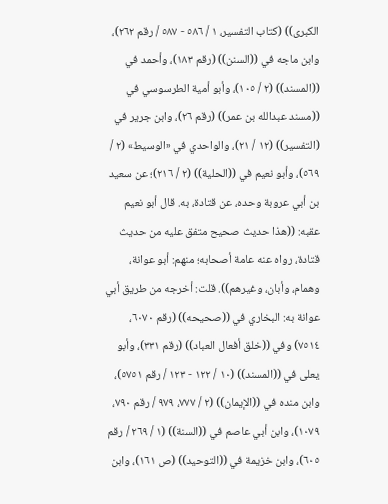الكبرى)) (كتاب التفسير، ١ / ٥٨٦ - ٥٨٧ / رقم ٢٦٢)، وابن ماجه في ((السنن)) (رقم ١٨٣)، وأحمد في ((المسند)) (٢ / ١٠٥)، وأبو أمية الطرسوسي في ((مسند عبدالله بن عمر)) (رقم ٢٦)، وابن جرير في (التفسير)) (١٢ / ٢١)، والواحدي في «الوسيط» (٢ / ٥٦٩)، وأبو نعيم في ((الحلية)) (٢ / ٢١٦)؛ عن سعيد بن أبي عروبة وحده، عن قتادة، به. قال أبو نعيم عقبه: ((هذا حديث صحيح متفق عليه من حديث قتادة، رواه عنه عامة أصحابه؛ منهم: أبو عوانة، وهمام، وأبان، وغيرهم)). قلت: أخرجه من طريق أبي عوانة به: البخاري في ((صحيحه)) (رقم ٦٠٧٠، ٧٥١٤) وفي ((خلق أفعال العباد)) (رقم ٣٣١)، وأبو يعلى في ((المسند)) (١٠ / ١٢٢ - ١٢٣ / رقم ٥٧٥١)، وابن منده في ((الإيمان)) (٢ / ٧٧٧، ٩٧٩ / رقم ٧٩٠، ١٠٧٩)، وابن أبي عاصم في ((السنة)) (١ / ٢٦٩ / رقم ٦٠٥)، وابن خزيمة في ((التوحيد)) (ص ١٦١)، وابن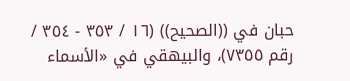حبان في ((الصحيح)) (١٦ / ٣٥٣ - ٣٥٤ / رقم ٧٣٥٥)، والبيهقي في «الأسماء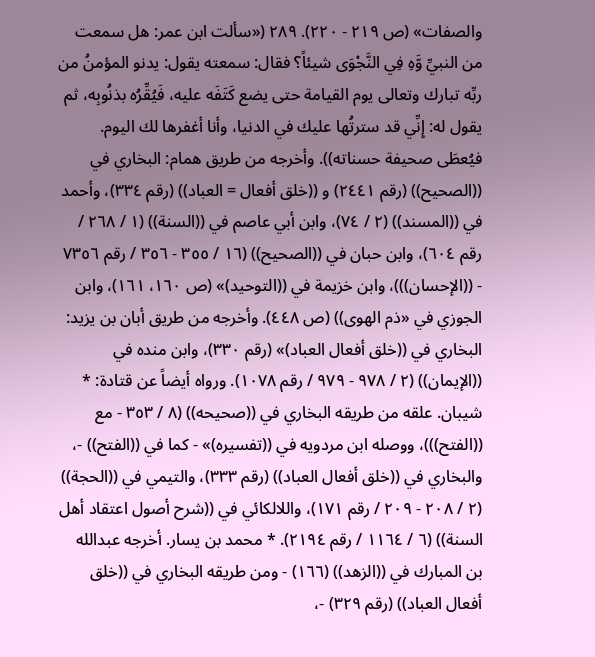والصفات» (ص ٢١٩ - ٢٢٠). ٢٨٩ («سألت ابن عمر: هل سمعت من النبيِّ وَّهِ فِي النَّجْوَى شيئاً؟ فقال: سمعته يقول: يدنو المؤمنُ من ربِّه تبارك وتعالى يوم القيامة حتى يضع كَتَفَه علیه، فَيُقِّرُه بذنُوبِه، ثم يقول له: إِنِّي قد سترتُها عليك في الدنيا، وأنا أغفرها لك اليوم. فيُعطَى صحیفة حسناته)). وأخرجه من طريق همام: البخاري في ((الصحيح)) (رقم ٢٤٤١) و ((خلق أفعال = العباد)) (رقم ٣٣٤)، وأحمد في ((المسند)) (٢ / ٧٤)، وابن أبي عاصم في ((السنة)) (١ / ٢٦٨ / رقم ٦٠٤)، وابن حبان في ((الصحيح)) (١٦ / ٣٥٥ - ٣٥٦ / رقم ٧٣٥٦ - ((الإحسان)))، وابن خزيمة في ((التوحيد)» (ص ١٦٠، ١٦١)، وابن الجوزي في «ذم الھوی)) (ص ٤٤٨). وأخرجه من طريق أبان بن يزيد: البخاري في ((خلق أفعال العباد)» (رقم ٣٣٠)، وابن منده في ((الإيمان)) (٢ / ٩٧٨ - ٩٧٩ / رقم ١٠٧٨). ورواه أيضاً عن قتادة: * شيبان. علقه من طريقه البخاري في ((صحيحه)) (٨ / ٣٥٣ - مع ((الفتح)))، ووصله ابن مردويه في ((تفسيره)» - كما في ((الفتح)) -، والبخاري في ((خلق أفعال العباد)) (رقم ٣٣٣)، والتيمي في ((الحجة)) (٢ / ٢٠٨ - ٢٠٩ / رقم ١٧١)، واللالكائي في ((شرح أصول اعتقاد أهل السنة)) (٦ / ١١٦٤ / رقم ٢١٩٤). * محمد بن يسار. أخرجه عبدالله بن المبارك في ((الزهد)) (١٦٦) - ومن طريقه البخاري في ((خلق أفعال العباد)) (رقم ٣٢٩) -،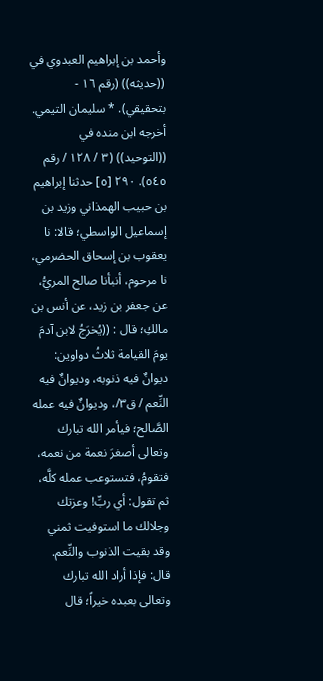وأحمد بن إبراهيم العبدوي في ((حديثه)) (رقم ١٦ - بتحقيقي). * سليمان التيمي. أخرجه ابن منده في ((التوحيد)) (٣ / ١٢٨ / رقم ٥٤٥). ٢٩٠ [٥] حدثنا إبراهيم بن حبيب الهمذاني وزيد بن إسماعيل الواسطي؛ قالا: نا يعقوب بن إسحاق الحضرمي، نا مرحوم، أنبأنا صالح المريُّ، عن جعفر بن زيد، عن أنس بن مالكِ؛ قال : ((يُخرَجُ لابن آدمَ يومَ القيامة ثلاثُ دواوين: ديوانٌ فیه ذنوبه، وديوانٌ فيه النِّعم / ق٣/، وديوانٌ فيه عمله الصَّالح؛ فيأمر الله تبارك وتعالى أصغرَ نعمة من نعمه، فتقومُ، فتستوعب عمله كلَّه، ثم تقول: أي ربِّ! وعزتك وجلالك ما استوفيت ثمني وقد بقيت الذنوب والنِّعم. قال: فإذا أراد الله تبارك وتعالى بعبده خيراً؛ قال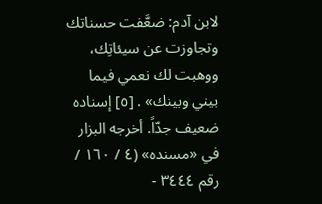لابن آدم: ضعَّفت حسناتك وتجاوزت عن سيئاتِك، ووهبت لك نعمي فيما بيني وبينك» . [٥] إسناده ضعيف جدّاً. أخرجه البزار في «مسنده» (٤ / ١٦٠ / رقم ٣٤٤٤ -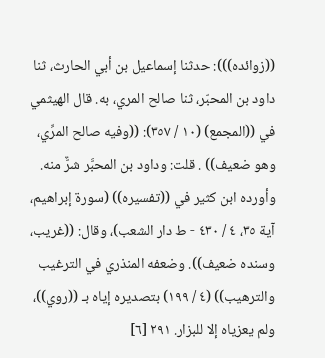((زوائده))): حدثنا إسماعيل بن أبي الحارث، ثنا داود بن المحبّر، ثنا صالح المري، به. قال الهيثمي في ((المجمع) (١٠ / ٣٥٧): ((وفيه صالح المرِّي، وهو ضعیف)) . قلت: وداود بن المحبَّر شرٌّ منه. وأورده ابن كثير في ((تفسيره)) (سورة إبراهيم، آية ٣٥، ٤ / ٤٣٠ - ط دار الشعب)، وقال: ((غریب، وسنده ضعيف)). وضعفه المنذري في الترغيب والترهيب)) (٤ / ١٩٩) بتصديره إياه بـ ((روي))، ولم يعزياه إلا للبزار. ٢٩١ [٦]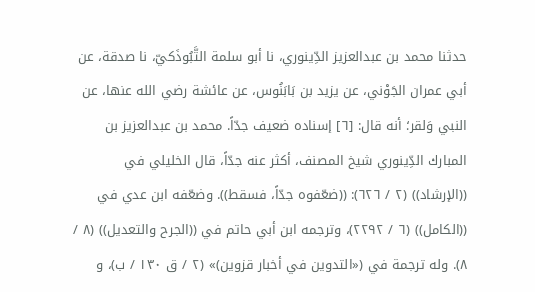حدثنا محمد بن عبدالعزيز الدِّينوري، نا أبو سلمة التَّبُوذَكيّ، نا صدقة، عن أبي عمران الجَوْني، عن يزيد بن بَابَنُوس، عن عائشة رضي الله عنها، عن النبي وَلقر؛ أنه قال: [٦] إسناده ضعيف جدّاً. محمد بن عبدالعزيز بن المبارك الدِّينوري شيخ المصنف، أكثر عنه جدّاً، قال الخليلي في ((الإرشاد)) (٢ / ٦٢٦): ((ضعّفوه جدّاً، فسقط)). وضعّفه ابن عدي في ((الكامل)) (٦ / ٢٢٩٢)، وترجمه ابن أبي حاتم في ((الجرح والتعديل)) (٨ / ٨). وله ترجمة في («التدوين في أخبار قزوين)» (٢ / ق ١٣٠ / ب)، و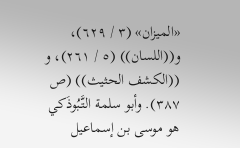«الميزان» (٣ / ٦٢٩)، و((اللسان)) (٥ / ٢٦١)، و ((الكشف الحثيث)) (ص ٣٨٧). وأبو سلمة التَّبُوذَكي هو موسى بن إسماعيل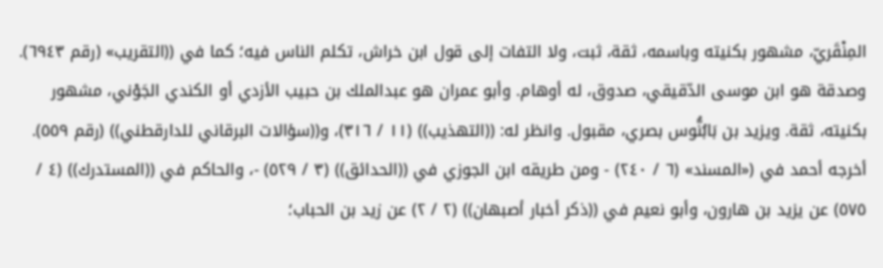المِنْقَريّ، مشهور بكنيته وباسمه، ثقة، ثبت، ولا التفات إلى قول ابن خراش، تكلم الناس فيه؛ كما في ((التقريب» (رقم ٦٩٤٣). وصدقة هو ابن موسى الدّقيقي، صدوق، له أوهام. وأبو عمران هو عبدالملك بن حبيب الأزدي أو الكندي الجَوْني، مشهور بکنیته، ثقة. ويزيد بن بَابُنُّوس بصري، مقبول. وانظر له: ((التهذيب)) (١١ / ٣١٦)، و((سؤالات البرقاني للدارقطني)) (رقم ٥٥٩). أخرجه أحمد في («المسند» (٦ / ٢٤٠) - ومن طريقه ابن الجوزي في ((الحدائق)) (٣ / ٥٢٩) -، والحاكم في ((المستدرك)) (٤ / ٥٧٥) عن يزيد بن هارون، وأبو نعيم في ((ذكر أخبار أصبهان)) (٢ / ٢) عن زيد بن الحباب؛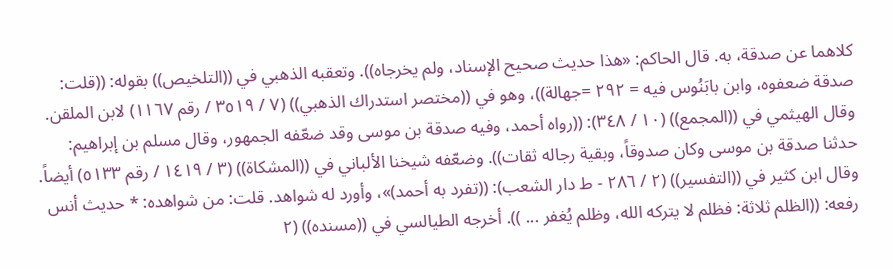كلاهما عن صدقة، به. قال الحاكم: «هذا حديث صحيح الإسناد، ولم يخرجاه)). وتعقبه الذهبي في ((التلخيص)) بقوله: ((قلت: صدقة ضعفوه، وابن بابَنُوس فيه = ٢٩٢ =جهالة))، وهو في ((مختصر استدراك الذهبي)) (٧ / ٣٥١٩ / رقم ١١٦٧) لابن الملقن. وقال الهيثمي في ((المجمع)) (١٠ / ٣٤٨): ((رواه أحمد، وفيه صدقة بن موسى وقد ضعّفه الجمهور، وقال مسلم بن إبراهيم: حدثنا صدقة بن موسى وكان صدوقاً، وبقية رجاله ثقات)). وضعّفه شيخنا الألباني في ((المشكاة)) (٣ / ١٤١٩ / رقم ٥١٣٣) أيضاً. وقال ابن كثير في ((التفسير)) (٢ / ٢٨٦ - ط دار الشعب): ((تفرد به أحمد)»، وأورد له شواهد. قلت: من شواهده: * حديث أنس رفعه: ((الظلم ثلاثة: فظلم لا يتركه الله، وظلم يُغفر ... )). أخرجه الطيالسي في ((مسنده)) (٢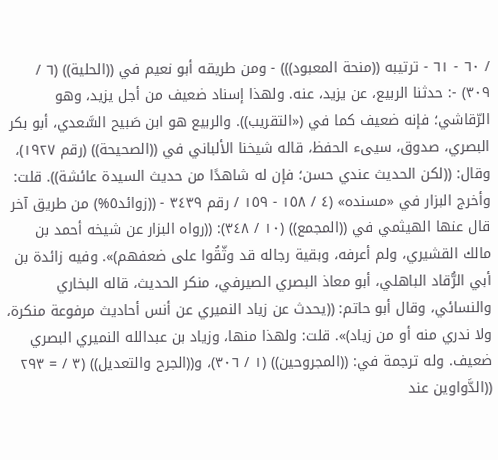/ ٦٠ - ٦١ - ترتيبه ((منحة المعبود))) - ومن طريقه أبو نعيم في ((الحلية)) (٦ / ٣٠٩) -: حدثنا الربيع، عن يزيد، عنه. ولهذا إسناد ضعيف من أجل يزيد، وهو الرّقاشي؛ فإنه ضعيف كما في («التقریب)). والربيع هو ابن صَبيح السَّعدي، أبو بكر البصري، صدوق، سيىء الحفظ، قاله شيخنا الألباني في ((الصحيحة)) (رقم ١٩٢٧)، وقال: ((لكن الحديث عندي حسن؛ فإن له شاهدًا من حديث السيدة عائشة)). قلت: وأخرج البزار في «مسنده» (٤ / ١٥٨ - ١٥٩ / رقم ٣٤٣٩ - ((زوائد٥%) من طريق آخر قال عنها الهيثمي في ((المجمع)) (١٠ / ٣٤٨): ((رواه البزار عن شيخه أحمد بن مالك القشيري، ولم أعرفه، وبقية رجاله قد وثّقُوا على ضعفهم)». وفيه زائدة بن أبي الرُّقاد الباهلي، أبو معاذ البصري الصيرفي، منكر الحديث، قاله البخاري والنسائي، وقال أبو حاتم: ((يحدث عن زياد النميري عن أنس أحاديث مرفوعة منکرة، ولا ندري منه أو من زياد)». قلت: ولهذا منها، وزياد بن عبدالله النميري البصري ضعيف. وله ترجمة في: ((المجروحين)) (١ / ٣٠٦)، و((الجرح والتعديل)) (٣ / = ٢٩٣ ((الدَّواوين عند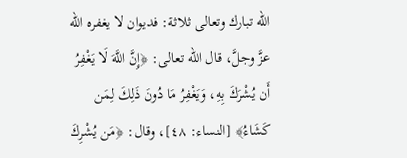الله تبارك وتعالى ثلاثة: فديوان لا يغفره الله عزَّ وجلَّ، قال الله تعالى: ﴿إِنَّ اللَّهَ لَا يَغْفِرُ أَن يُشْرَكَ بِهِ، وَيَغْفِرُ مَا دُونَ ذَلِكَ لِمَن كَشَاءُ﴾ [النساء: ٤٨]، وقال: ﴿مَن يُشْرِكَ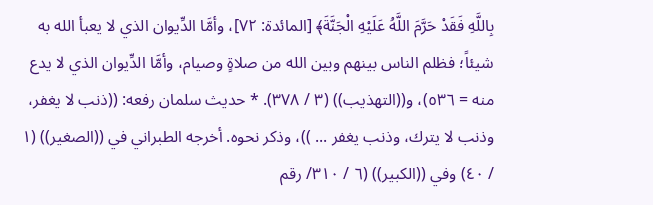بِاللَّهِ فَقَدْ حَرَّمَ اللَّهُ عَلَيْهِ الْجَنَّةَ﴾ [المائدة: ٧٢]، وأمَّا الدِّيوان الذي لا يعبأ الله به شيئاً؛ فظلم الناس بينهم وبين الله من صلاةٍ وصيام، وأمَّا الدِّيوان الذي لا يدع منه = ٥٣٦)، و((التهذيب)) (٣ / ٣٧٨). * حديث سلمان رفعه: ((ذنب لا يغفر، وذنب لا يترك، وذنب يغفر ... ))، وذكر نحوه. أخرجه الطبراني في ((الصغير)) (١ / ٤٠) وفي ((الكبير)) (٦ / ٣١٠/ رقم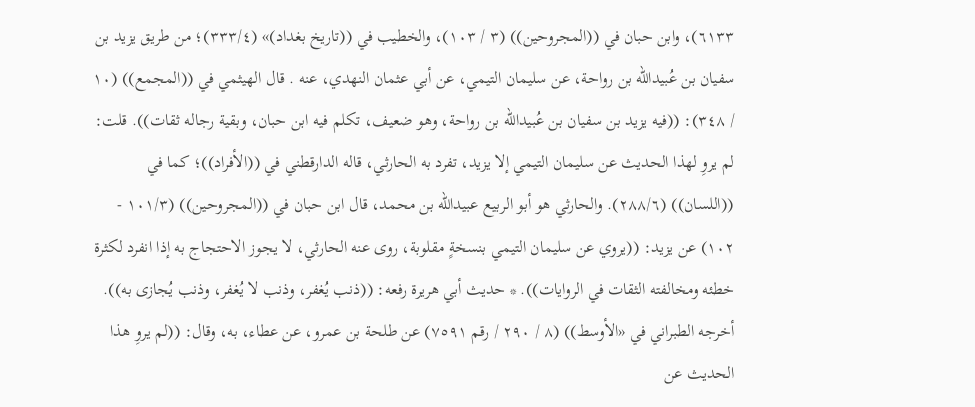٦١٣٣)، وابن حبان في ((المجروحين)) (٣ / ١٠٣)، والخطيب في ((تاريخ بغداد)» (٣٣٣/٤)؛ من طريق يزيد بن سفيان بن عُبيدالله بن رواحة، عن سليمان التيمي، عن أبي عثمان النهدي، عنه . قال الهيثمي في ((المجمع)) (١٠ / ٣٤٨): ((فيه يزيد بن سفيان بن عُبيدالله بن رواحة، وهو ضعيف، تكلم فيه ابن حبان، وبقية رجاله ثقات)). قلت: لم يروِ لهذا الحديث عن سليمان التيمي إلا يزيد، تفرد به الحارثي، قاله الدارقطني في ((الأفراد))؛ كما في ((اللسان)) (٢٨٨/٦). والحارثي هو أبو الربيع عبيدالله بن محمد، قال ابن حبان في ((المجروحين)) (١٠١/٣ - ١٠٢) عن يزيد: ((يروي عن سليمان التيمي بنسخةٍ مقلوبة، روى عنه الحارثي، لا يجوز الاحتجاج به إذا انفرد لكثرة خطئه ومخالفته الثقات في الروايات)). * حديث أبي هريرة رفعه: ((ذنب يُغفر، وذنب لا يُغفر، وذنب یُجازى به)). أخرجه الطبراني في «الأوسط)) (٨ / ٢٩٠ / رقم ٧٥٩١) عن طلحة بن عمرو، عن عطاء، به، وقال: ((لم يروِ هذا الحديث عن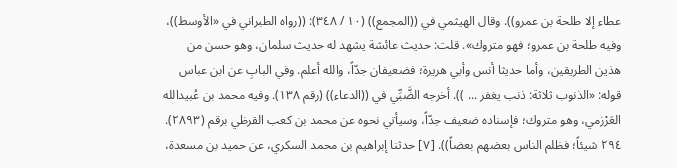عطاء إلا طلحة بن عمرو)). وقال الهيثمي في ((المجمع)) (١٠ / ٣٤٨): ((رواه الطبراني في «الأوسط))، وفيه طلحة بن عمرو؛ فهو متروك». قلت: حديث عائشة يشهد له حديث سلمان، وهو حسن من هذين الطريقين، وأما حديثا أنس وأبي هريرة؛ فضعيفان جدّاً، والله أعلم. وفي البابِ عن ابن عباس قوله: «الذنوب ثلاثة: ذنب يغفر ... )). أخرجه الضَّبِّي في ((الدعاء)) (رقم ١٣٨). وفيه محمد بن عُبيدالله العَرْزمي، وهو متروك؛ فإسناده ضعيف جدّاً، وسيأتي نحوه عن محمد بن كعب القرظي برقم (٢٨٩٣). ٢٩٤ شيئاً؛ فظلم الناس بعضهم بعضاً)). [٧] حدثنا إبراهيم بن محمد السكري، عن حميد بن مسعدة،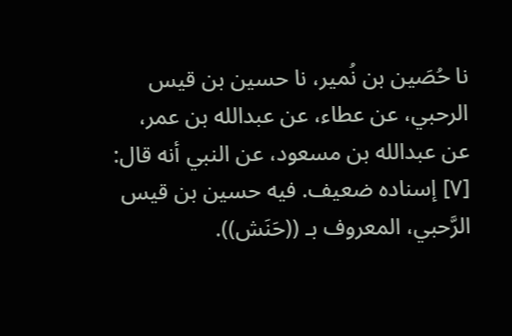نا حُصَين بن نُمير، نا حسين بن قيس الرحبي، عن عطاء، عن عبدالله بن عمر، عن عبدالله بن مسعود، عن النبي أنه قال: [٧] إسناده ضعيف. فيه حسين بن قيس الرَّحبي، المعروف بـ ((حَنَش)).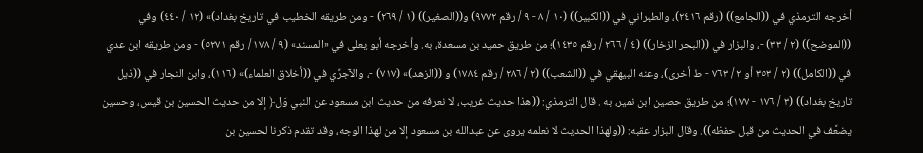أخرجه الترمذي في ((الجامع)) (رقم ٢٤١٦)، والطبراني في ((الكبير)) (١٠ / ٨ - ٩ / رقم ٩٧٧٢) و((الصغير)) (١ / ٢٦٩) - ومن طريقه الخطيب في تاريخ بغداد)» (١٢ / ٤٤٠) وفي ((الموضح)) (٢ / ٣٣) -، والبزار في ((البحر الزخار)) (٤ / ٢٦٦ / رقم ١٤٣٥)؛ من طريق حميد بن مسعدة، به. وأخرجه أبو يعلى في «المسند» (٩ / ١٧٨ / رقم ٥٢٧١) - ومن طريقه ابن عدي في ((الكامل)) (٢ / ٣٥٣ أو ٢ / ٧٦٣ - ط أخرى)، وعنه البيهقي في ((الشعب)) (٢ / ٢٨٦ / رقم ١٧٨٤) و ((الزهد)» (٧١٧) -، والآجرِّي في ((أخلاق العلماء)» (١١٦)، وابن النجار في ((ذيل تاريخ بغداد)) (٣ / ١٧٦ - ١٧٧)؛ من طريق حصين ابن نمير، به . قال الترمذي: ((هذا حديث غريب، لا نعرفه من حديث ابن مسعود عن النبي وَل﴿ إلا من حديث الحسين بن قيس، وحسين يضعَّف في الحديث من قبل حفظه)). وقال البزار عقبه: ((ولهذا الحديث لا نعلمه يروى عن عبدالله بن مسعود إلا من لهذا الوجه، وقد تقدم ذكرنا لحسين بن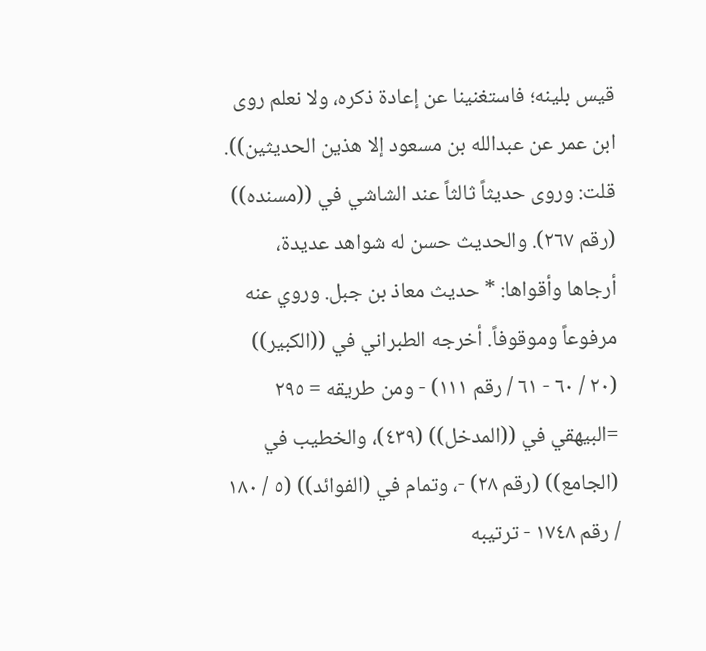قيس بلينه؛ فاستغنينا عن إعادة ذكره، ولا نعلم روى ابن عمر عن عبدالله بن مسعود إلا هذين الحديثين)). قلت: وروى حديثاً ثالثاً عند الشاشي في ((مسنده)) (رقم ٢٦٧). والحديث حسن له شواهد عديدة، أرجاها وأقواها: * حديث معاذ بن جبل. وروي عنه مرفوعاً وموقوفاً. أخرجه الطبراني في ((الكبير)) (٢٠ / ٦٠ - ٦١ / رقم ١١١) - ومن طريقه = ٢٩٥ =البيهقي في ((المدخل)) (٤٣٩)، والخطيب في (الجامع)) (رقم ٢٨) -، وتمام في (الفوائد)) (٥ / ١٨٠ / رقم ١٧٤٨ - ترتيبه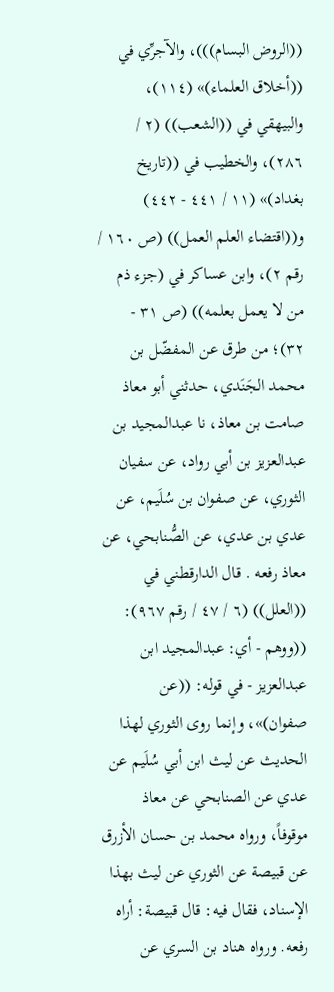((الروض البسام)))، والآجرِّي في ((أخلاق العلماء)» (١١٤)، والبيهقي في ((الشعب)) (٢ / ٢٨٦)، والخطيب في ((تاريخ بغداد)» (١١ / ٤٤١ - ٤٤٢) و((اقتضاء العلم العمل)) (ص ١٦٠ / رقم ٢)، وابن عساكر في (جزء ذم من لا يعمل بعلمه)) (ص ٣١ - ٣٢)؛ من طرق عن المفضّل بن محمد الجَنَدي، حدثني أبو معاذ صامت بن معاذ، نا عبدالمجيد بن عبدالعزيز بن أبي رواد، عن سفيان الثوري، عن صفوان بن سُلَيم، عن عدي بن عدي، عن الصُّنابحي، عن معاذ رفعه . قال الدارقطني في ((العلل)) (٦ / ٤٧ / رقم ٩٦٧): ((ووهم - أي: عبدالمجيد ابن عبدالعزيز - في قوله: ((عن صفوان)»، وإنما روى الثوري لهذا الحديث عن ليث ابن أبي سُلَيم عن عدي عن الصنابحي عن معاذ موقوفاً، ورواه محمد بن حسان الأزرق عن قبيصة عن الثوري عن ليث بهذا الإسناد، فقال فيه: قال قبيصة: أراه رفعه. ورواه هناد بن السري عن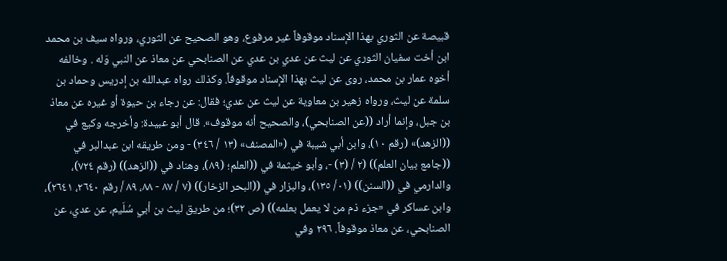قبيصة عن الثوري بهذا الإسناد موقوفاً غير مرفوع، وهو الصحيح عن الثوري، ورواه سيف بن محمد ابن أخت سفيان الثوري عن ليث عن عدي بن عدي عن الصنابحي عن معاذ عن النبي وَله . وخالفه أخوه عمار بن محمد، روى عن ليث بهذا الإسناد موقوفاً. وكذلك رواه عبدالله بن إدريس وحماد بن سلمة عن ليث، ورواه زهير بن معاوية عن ليث عن عدي؛ فقال: عن رجاء بن حيوة أو غيره عن معاذ بن جبل، وإنما أراد ((عن الصنابحي)، والصحيح أنه موقوف». قال أبو عبيدة: وأخرجه وكيع في ((الزهد)» (رقم ١٠)، وابن أبي شيبة في («المصنف» (١٣ / ٣٤٦) - ومن طريقه ابن عبدالبر في ((جامع بيان العلم)) (٢ / (٣) -، وأبو خيثمة في ((العلم؛ (٨٩)، وهناد في ((الزهد)) (رقم ٧٢٤)، والدارمي في ((السنن)) (٠١/ ١٣٥)، والبزار في ((البحر الزخار)) (٧ / ٨٧ - ٨٨، ٨٩ / رقم ٢٦٤٠، ٢٦٤١)، وابن عساكر في «جزء ذم من لا يعمل بعلمه)) (ص ٣٢)؛ من طريق ليث بن أبي سُلَيم، عن عدي، عن الصنابحي، عن معاذ موقوفاً. ٢٩٦ وفي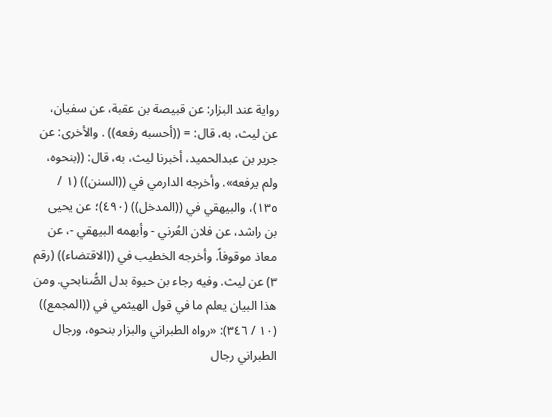رواية عند البزار: عن قبيصة بن عقبة، عن سفيان، عن ليث، به، قال: = ((أحسبه رفعه)) . والأخرى: عن جرير بن عبدالحميد، أخبرنا ليث، به، قال: ((بنحوه، ولم یرفعه». وأخرجه الدارمي في ((السنن)) (١ / ١٣٥)، والبيهقي في ((المدخل)) (٤٩٠)؛ عن يحيى بن راشد، عن فلان العُرني - وأبهمه البيهقي -، عن معاذ موقوفاً. وأخرجه الخطيب في ((الاقتضاء)) (رقم ٣) عن ليث. وفيه رجاء بن حيوة بدل الصُّنابحي. ومن هذا البيان يعلم ما في قول الهيثمي في ((المجمع)) (١٠ / ٣٤٦): «رواه الطبراني والبزار بنحوه، ورجال الطبراني رجال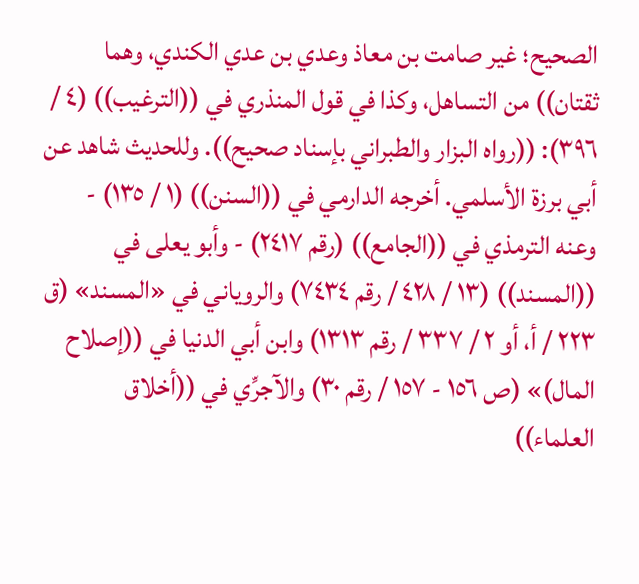الصحيح؛ غير صامت بن معاذ وعدي بن عدي الكندي، وهما ثقتان)) من التساهل، وكذا في قول المنذري في ((الترغيب)) (٤ / ٣٩٦): ((رواه البزار والطبراني بإسناد صحيح)). وللحديث شاهد عن أبي برزة الأسلمي. أخرجه الدارمي في ((السنن)) (١ / ١٣٥) - وعنه الترمذي في ((الجامع)) (رقم ٢٤١٧) - وأبو يعلى في ((المسند)) (١٣ / ٤٢٨ / رقم ٧٤٣٤) والروياني في «المسند» (ق ٢٢٣ / أ، أو ٢ / ٣٣٧ / رقم ١٣١٣) وابن أبي الدنيا في ((إصلاح المال)» (ص ١٥٦ - ١٥٧ / رقم ٣٠) والآجرِّي في ((أخلاق العلماء))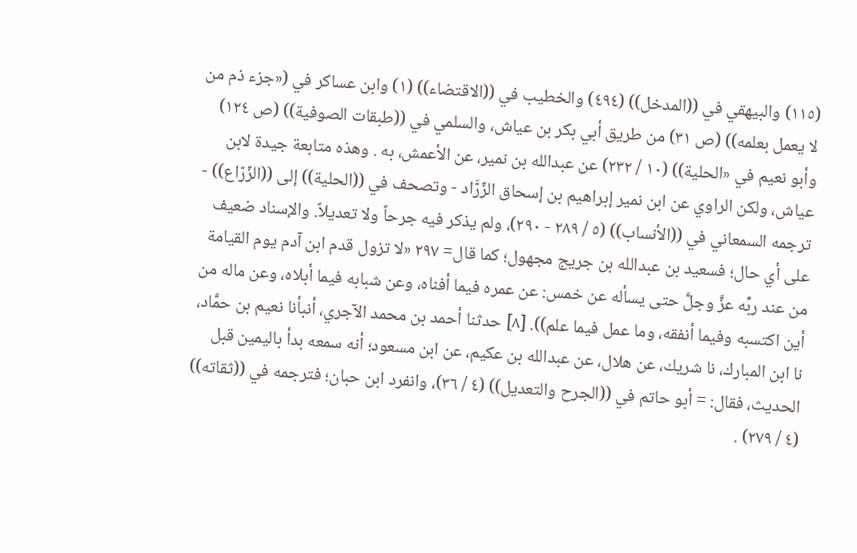(١١٥) والبيهقي في ((المدخل)) (٤٩٤) والخطيب في ((الاقتضاء)) (١) وابن عساكر في («جزء ذم من لا يعمل بعلمه)) (ص ٣١) من طريق أبي بكر بن عياش، والسلمي في ((طبقات الصوفية)) (ص ١٢٤) وأبو نعيم في «الحلية)) (١٠ / ٢٣٢) عن عبدالله بن نمير، عن الأعمش، به . وهذه متابعة جيدة لابن عياش، ولكن الراوي عن ابن نمير إبراهيم بن إسحاق الزّرَّاد - وتصحف في ((الحلية)) إلى ((الزّرّاع)) - ترجمه السمعاني في ((الأنساب)) (٥ / ٢٨٩ - ٢٩٠)، ولم يذكر فيه جرحاً ولا تعديلاً. والإسناد ضعيف على أي حال؛ فسعيد بن عبدالله بن جريج مجهول؛ كما قال= ٢٩٧ «لا تزول قدم ابن آدم يوم القيامة من عند ربِّه عزَّ وجلَّ حتى يسأله عن خمس: عن عمره فيما أفناه، وعن شبابه فيما أبلاه، وعن ماله من أين اكتسبه وفيما أنفقه، وما عمل فيما علم)). [٨] حدثنا أحمد بن محمد الآجري، أنبأنا نعيم بن حمَّاد، نا ابن المبارك، نا شريك، عن هلال، عن عبدالله بن عكيم، عن ابن مسعود؛ أنه سمعه بدأ بالیمین قبل الحديث، فقال: = أبو حاتم في ((الجرح والتعديل)) (٤ / ٣٦)، وانفرد ابن حبان؛ فترجمه في ((ثقاته)) (٤ / ٢٧٩) .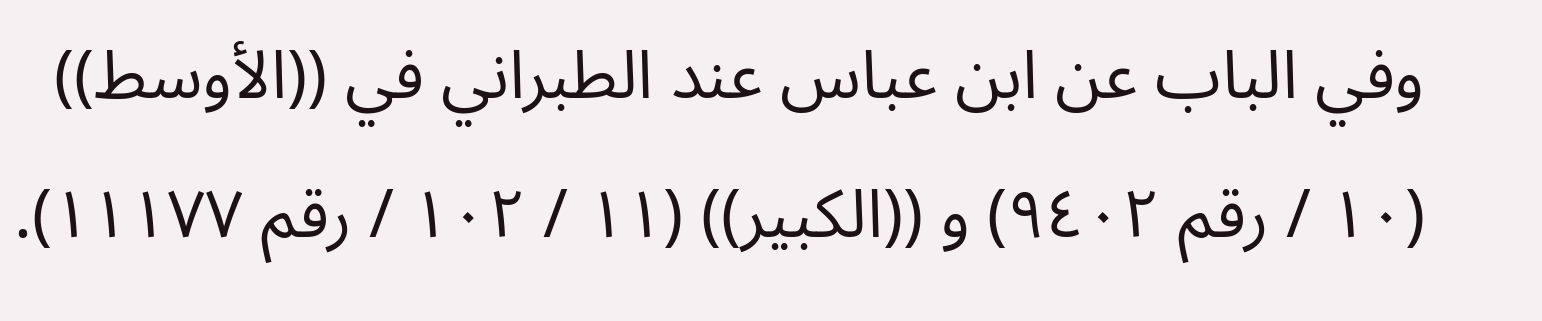وفي الباب عن ابن عباس عند الطبراني في ((الأوسط)) (١٠ / رقم ٩٤٠٢) و ((الكبير)) (١١ / ١٠٢ / رقم ١١١٧٧).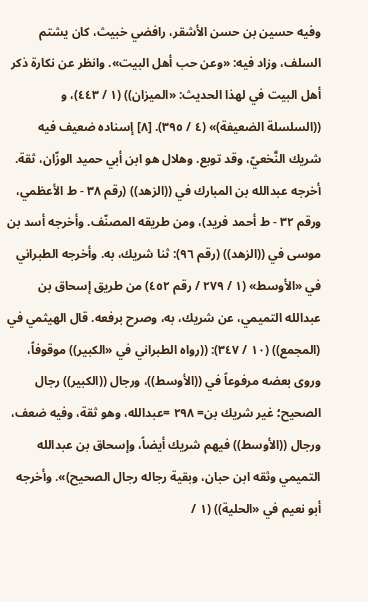وفيه حسين بن حسن الأشقر، رافضي خبيث، كان يشتم السلف، وزاد فيه: «وعن حب أهل البيت». وانظر عن نكارة ذكر أهل البيت في لهذا الحديث: «الميزان)) (١ / ٤٤٣)، و ((السلسلة الضعيفة)» (٤ / ٣٩٥). [٨] إسناده ضعيف فيه شريك النَّخعيّ، وقد توبع. وهلال هو ابن أبي حميد الوزّان، ثقة. أخرجه عبدالله بن المبارك في ((الزهد)) (رقم ٣٨ - ط الأعظمي، ورقم ٣٢ - ط أحمد فريد)، ومن طريقه المصنّف. وأخرجه أسد بن موسى في ((الزهد)) (رقم ٩٦): ثنا شريك، به. وأخرجه الطبراني في «الأوسط» (١ / ٢٧٩ / رقم ٤٥٢) من طريق إسحاق بن عبدالله التميمي، عن شريك، به، وصرح برفعه. قال الهيثمي في (المجمع)) (١٠ / ٣٤٧): ((رواه الطبراني في «الكبير)) موقوفاً، وروى بعضه مرفوعاً في ((الأوسط))، ورجال ((الكبير)) رجال الصحيح؛ غير شريك بن= ٢٩٨ =عبدالله، وهو ثقة، وفيه ضعف، ورجال ((الأوسط)) فيهم شريك أيضاً، وإسحاق بن عبدالله التميمي وثقه ابن حبان، وبقية رجاله رجال الصحيح)». وأخرجه أبو نعيم في «الحلية)) (١ /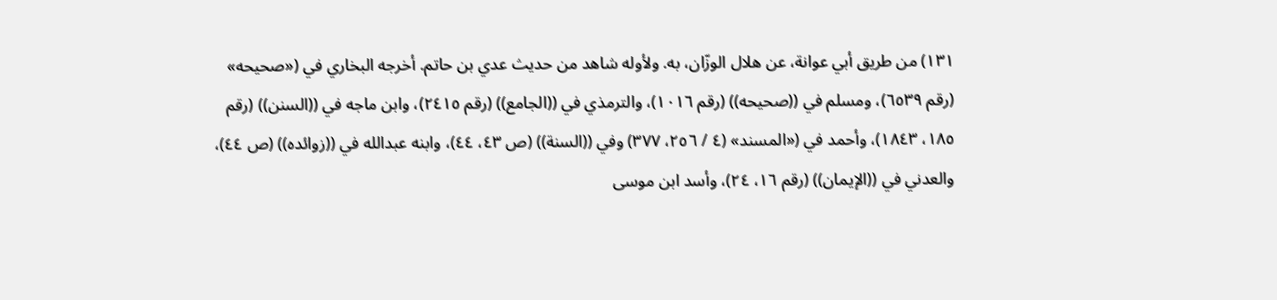١٣١) من طريق أبي عوانة، عن هلال الوزّان، به. ولأوله شاهد من حديث عدي بن حاتم. أخرجه البخاري في («صحيحه» (رقم ٦٥٣٩)، ومسلم في ((صحيحه)) (رقم ١٠١٦)، والترمذي في ((الجامع)) (رقم ٢٤١٥)، وابن ماجه في ((السنن)) (رقم ١٨٥، ١٨٤٣)، وأحمد في («المسند» (٤ / ٢٥٦، ٣٧٧) وفي ((السنة)) (ص ٤٣، ٤٤)، وابنه عبدالله في ((زوائده)) (ص ٤٤)، والعدني في ((الإيمان)) (رقم ١٦، ٢٤)، وأسد ابن موسى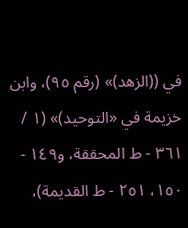في ((الزهد)» (رقم ٩٥)، وابن خزيمة في «التوحيد)» (١ / ٣٦١ - ط المحققة، و١٤٩ - ١٥٠، ٢٥١ - ط القديمة)،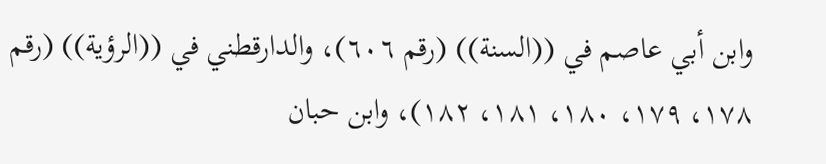وابن أبي عاصم في ((السنة)) (رقم ٦٠٦)، والدارقطني في ((الرؤية)) (رقم ١٧٨، ١٧٩، ١٨٠، ١٨١، ١٨٢)، وابن حبان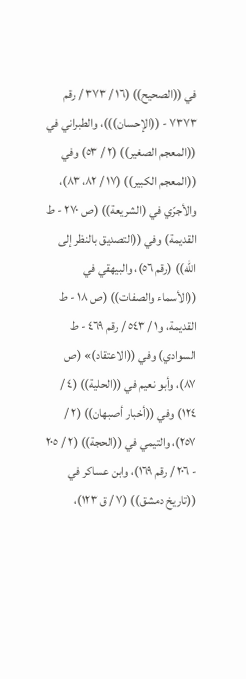في ((الصحيح)) (١٦ / ٣٧٣ / رقم ٧٣٧٣ - ((الإحسان)))، والطبراني في ((المعجم الصغير)) (٢ / ٥٣) وفي ((المعجم الكبير)) (١٧ / ٨٢، ٨٣)، والأجرّي في (الشريعة)) (ص ٢٧٠ - ط القديمة) وفي ((التصديق بالنظر إلى الله)) (رقم ٥٦)، والبيهقي في ((الأسماء والصفات)) (ص ١٨ - ط القديمة، و١ / ٥٤٣ / رقم ٤٦٩ - ط السوادي) وفي ((الاعتقاد)» (ص ٨٧)، وأبو نعيم في ((الحلية)) (٤ / ١٢٤) وفي ((أخبار أصبهان)) (٢ / ٢٥٧)، والتيمي في ((الحجة)) (٢ / ٢٠٥ - ٢٠٦ / رقم ١٦٩)، وابن عساكر في ((تاريخ دمشق)) (٧ / ق ١٢٣)،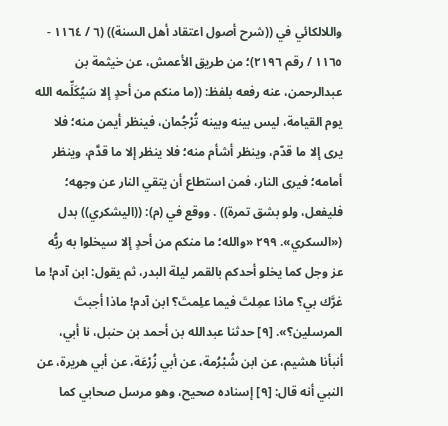واللالكائي في ((شرح أصول اعتقاد أهل السنة)) (٦ / ١١٦٤ - ١١٦٥ / رقم ٢١٩٦)؛ من طريق الأعمش، عن خيثمة بن عبدالرحمن، عنه رفعه بلفظ: ((ما منكم من أحدٍ إلا سَيُكَلِّمه الله يوم القيامة، ليس بينه وبينه تُرْجُمان، فينظر أيمن منه؛ فلا يرى إلا ما قدّم، وينظر أشأم منه؛ فلا ينظر إلا ما قدَّم، وينظر أمامه؛ فيرى النار، فمن استطاع أن يتقي النار عن وجهه؛ فليفعل، ولو بشق تمرة)) . ووقع في (م): ((اليشكري)) بدل («السكري». ٢٩٩ «والله؛ ما منكم من أحدٍ إلا سيخلوا به ربُّه عز وجل کما يخلو أحدكم بالقمر ليلة البدر، ثم يقول: ابن آدم! ما غرَّك بي؟ ماذا عمِلتَ فيما علِمتَ؟ ابن آدم! ماذا أجبتَ المرسلين؟». [٩] حدثنا عبدالله بن أحمد بن حنبل، نا أبي، أنبأنا هشيم، عن ابن شُبْرُمة، عن أبي زُرْعَة، عن أبي هريرة، عن النبي أنه قال: [٩] إسناده صحيح، وهو مرسل صحابي كما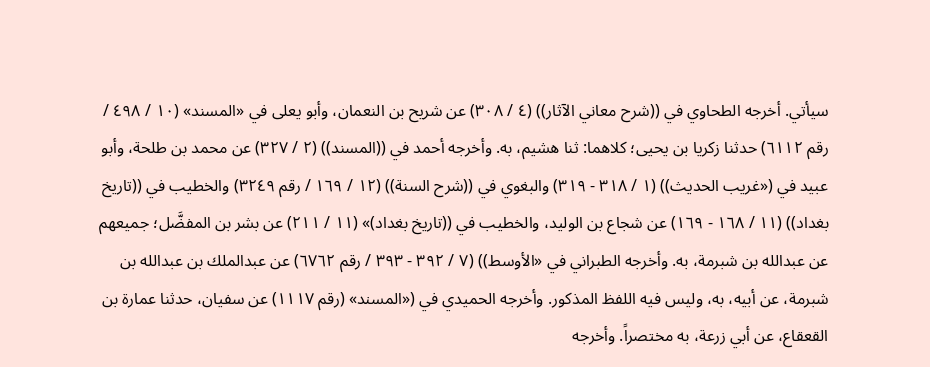سيأتي. أخرجه الطحاوي في ((شرح معاني الآثار)) (٤ / ٣٠٨) عن شريح بن النعمان، وأبو يعلى في «المسند» (١٠ / ٤٩٨ / رقم ٦١١٢) حدثنا زكريا بن يحيى؛ كلاهما: ثنا هشيم، به. وأخرجه أحمد في ((المسند)) (٢ / ٣٢٧) عن محمد بن طلحة، وأبو عبيد في («غريب الحديث)) (١ / ٣١٨ - ٣١٩) والبغوي في ((شرح السنة)) (١٢ / ١٦٩ / رقم ٣٢٤٩) والخطيب في ((تاريخ بغداد)) (١١ / ١٦٨ - ١٦٩) عن شجاع بن الوليد، والخطيب في ((تاريخ بغداد)» (١١ / ٢١١) عن بشر بن المفضَّل؛ جميعهم عن عبدالله بن شبرمة، به. وأخرجه الطبراني في «الأوسط)) (٧ / ٣٩٢ - ٣٩٣ / رقم ٦٧٦٢) عن عبدالملك بن عبدالله بن شبرمة، عن أبيه، به، وليس فيه اللفظ المذكور. وأخرجه الحميدي في («المسند» (رقم ١١١٧) عن سفيان، حدثنا عمارة بن القعقاع، عن أبي زرعة، به مختصراً. وأخرجه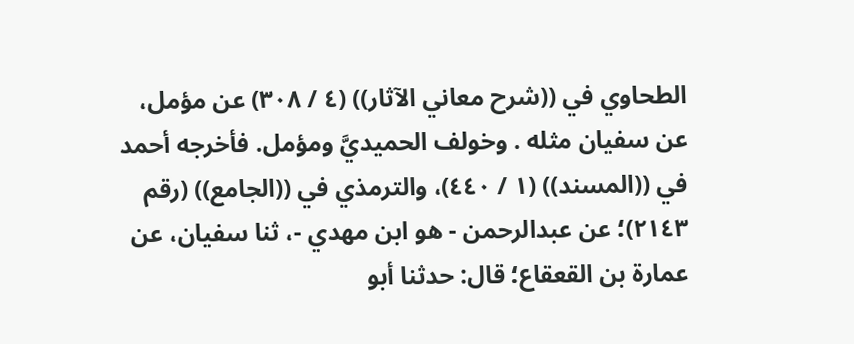الطحاوي في ((شرح معاني الآثار)) (٤ / ٣٠٨) عن مؤمل، عن سفيان مثله . وخولف الحميديَّ ومؤمل. فأخرجه أحمد في ((المسند)) (١ / ٤٤٠)، والترمذي في ((الجامع)) (رقم ٢١٤٣)؛ عن عبدالرحمن - هو ابن مهدي -، ثنا سفيان، عن عمارة بن القعقاع؛ قال: حدثنا أبو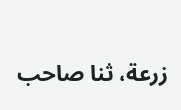زرعة، ثنا صاحب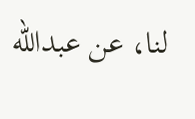لنا، عن عبدالله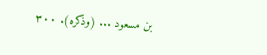بن مسعود ... (وذكره). ٣٠٠